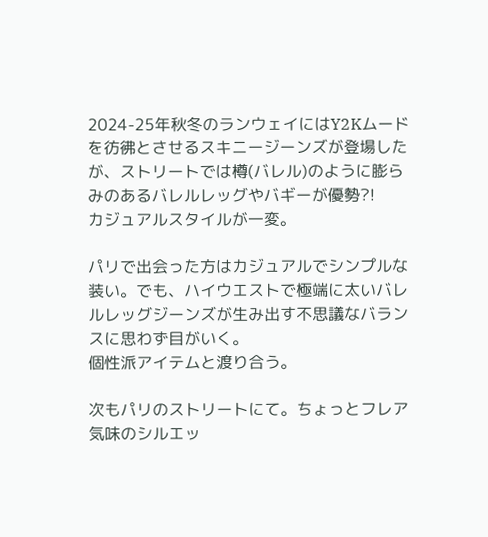2024-25年秋冬のランウェイにはY2Kムードを彷彿とさせるスキニージーンズが登場したが、ストリートでは樽(バレル)のように膨らみのあるバレルレッグやバギーが優勢?!
カジュアルスタイルが一変。

パリで出会った方はカジュアルでシンプルな装い。でも、ハイウエストで極端に太いバレルレッグジーンズが生み出す不思議なバランスに思わず目がいく。
個性派アイテムと渡り合う。

次もパリのストリートにて。ちょっとフレア気味のシルエッ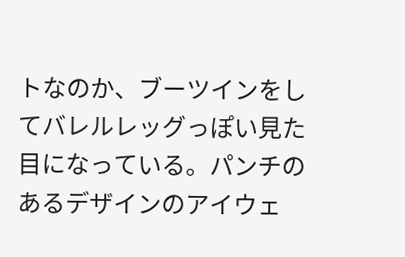トなのか、ブーツインをしてバレルレッグっぽい見た目になっている。パンチのあるデザインのアイウェ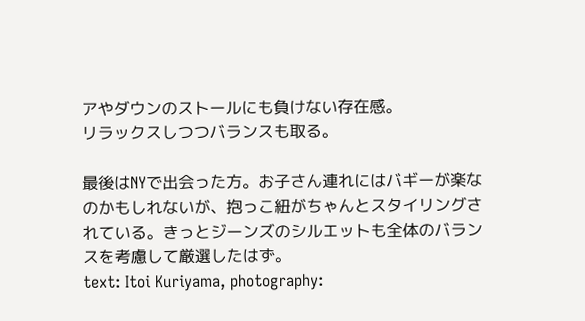アやダウンのストールにも負けない存在感。
リラックスしつつバランスも取る。

最後はNYで出会った方。お子さん連れにはバギーが楽なのかもしれないが、抱っこ紐がちゃんとスタイリングされている。きっとジーンズのシルエットも全体のバランスを考慮して厳選したはず。
text: Itoi Kuriyama, photography: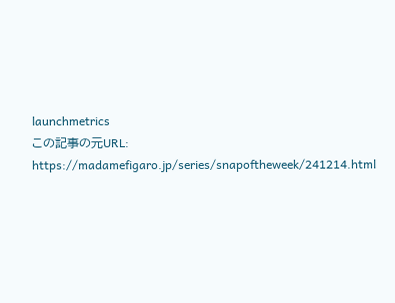launchmetrics
この記事の元URL: https://madamefigaro.jp/series/snapoftheweek/241214.html